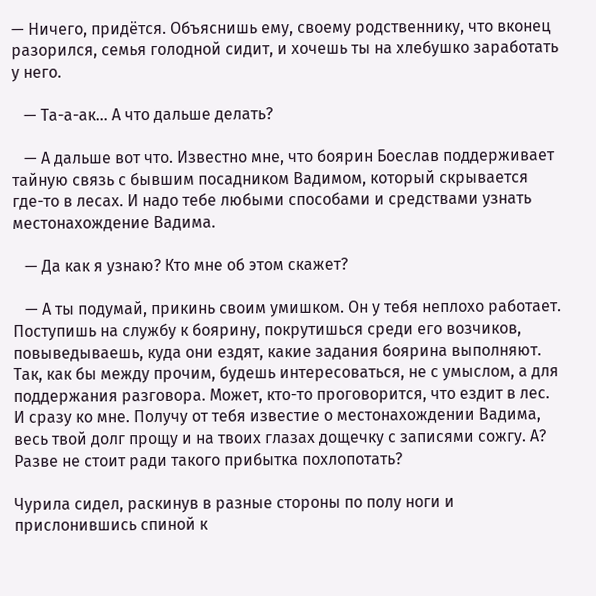— Ничего, придётся. Объяснишь ему, своему родственнику, что вконец разорился, семья голодной сидит, и хочешь ты на хлебушко заработать у него.

   — Та-а-ак… А что дальше делать?

   — А дальше вот что. Известно мне, что боярин Боеслав поддерживает тайную связь с бывшим посадником Вадимом, который скрывается где-то в лесах. И надо тебе любыми способами и средствами узнать местонахождение Вадима.

   — Да как я узнаю? Кто мне об этом скажет?

   — А ты подумай, прикинь своим умишком. Он у тебя неплохо работает. Поступишь на службу к боярину, покрутишься среди его возчиков, повыведываешь, куда они ездят, какие задания боярина выполняют. Так, как бы между прочим, будешь интересоваться, не с умыслом, а для поддержания разговора. Может, кто-то проговорится, что ездит в лес. И сразу ко мне. Получу от тебя известие о местонахождении Вадима, весь твой долг прощу и на твоих глазах дощечку с записями сожгу. А? Разве не стоит ради такого прибытка похлопотать?

Чурила сидел, раскинув в разные стороны по полу ноги и прислонившись спиной к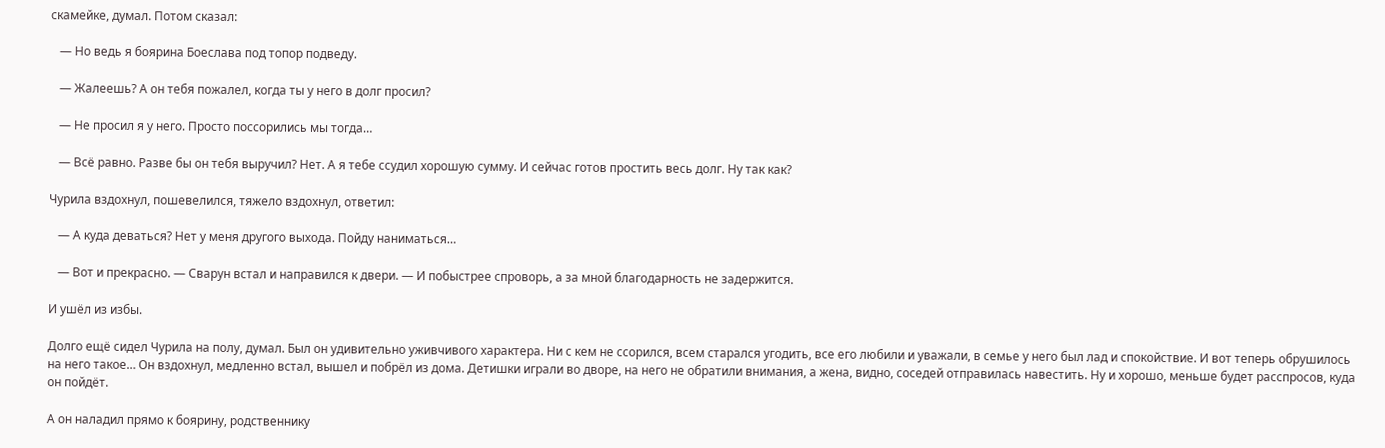скамейке, думал. Потом сказал:

   — Но ведь я боярина Боеслава под топор подведу.

   — Жалеешь? А он тебя пожалел, когда ты у него в долг просил?

   — Не просил я у него. Просто поссорились мы тогда…

   — Всё равно. Разве бы он тебя выручил? Нет. А я тебе ссудил хорошую сумму. И сейчас готов простить весь долг. Ну так как?

Чурила вздохнул, пошевелился, тяжело вздохнул, ответил:

   — А куда деваться? Нет у меня другого выхода. Пойду наниматься…

   — Вот и прекрасно. — Сварун встал и направился к двери. — И побыстрее спроворь, а за мной благодарность не задержится.

И ушёл из избы.

Долго ещё сидел Чурила на полу, думал. Был он удивительно уживчивого характера. Ни с кем не ссорился, всем старался угодить, все его любили и уважали, в семье у него был лад и спокойствие. И вот теперь обрушилось на него такое… Он вздохнул, медленно встал, вышел и побрёл из дома. Детишки играли во дворе, на него не обратили внимания, а жена, видно, соседей отправилась навестить. Ну и хорошо, меньше будет расспросов, куда он пойдёт.

А он наладил прямо к боярину, родственнику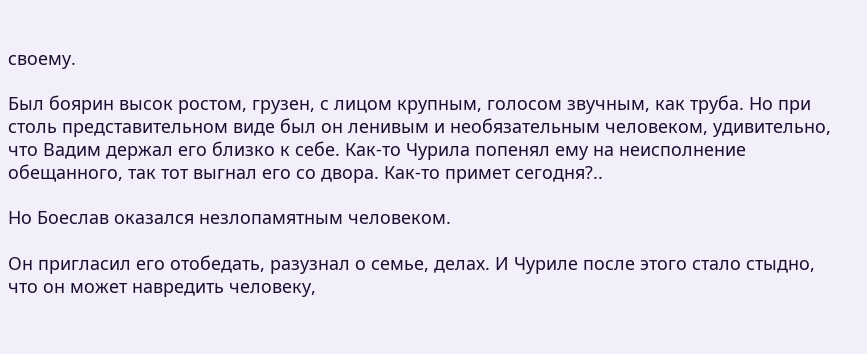своему.

Был боярин высок ростом, грузен, с лицом крупным, голосом звучным, как труба. Но при столь представительном виде был он ленивым и необязательным человеком, удивительно, что Вадим держал его близко к себе. Как-то Чурила попенял ему на неисполнение обещанного, так тот выгнал его со двора. Как-то примет сегодня?..

Но Боеслав оказался незлопамятным человеком.

Он пригласил его отобедать, разузнал о семье, делах. И Чуриле после этого стало стыдно, что он может навредить человеку,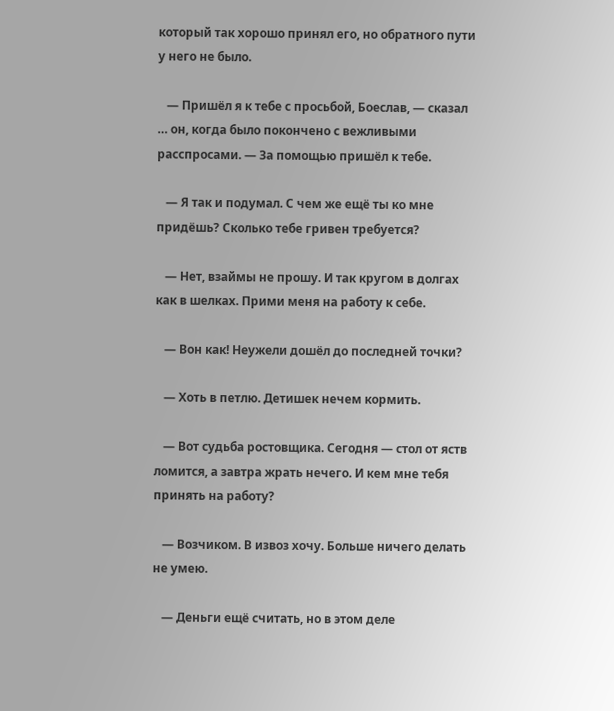который так хорошо принял его, но обратного пути у него не было.

   — Пришёл я к тебе с просьбой, Боеслав, — сказал … он, когда было покончено с вежливыми расспросами. — За помощью пришёл к тебе.

   — Я так и подумал. С чем же ещё ты ко мне придёшь? Сколько тебе гривен требуется?

   — Нет, взаймы не прошу. И так кругом в долгах как в шелках. Прими меня на работу к себе.

   — Вон как! Неужели дошёл до последней точки?

   — Хоть в петлю. Детишек нечем кормить.

   — Вот судьба ростовщика. Сегодня — стол от яств ломится, а завтра жрать нечего. И кем мне тебя принять на работу?

   — Возчиком. В извоз хочу. Больше ничего делать не умею.

   — Деньги ещё считать, но в этом деле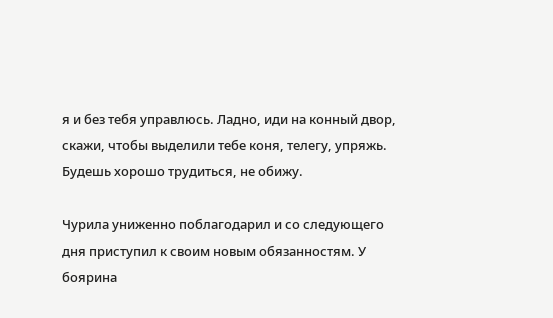я и без тебя управлюсь. Ладно, иди на конный двор, скажи, чтобы выделили тебе коня, телегу, упряжь. Будешь хорошо трудиться, не обижу.

Чурила униженно поблагодарил и со следующего дня приступил к своим новым обязанностям. У боярина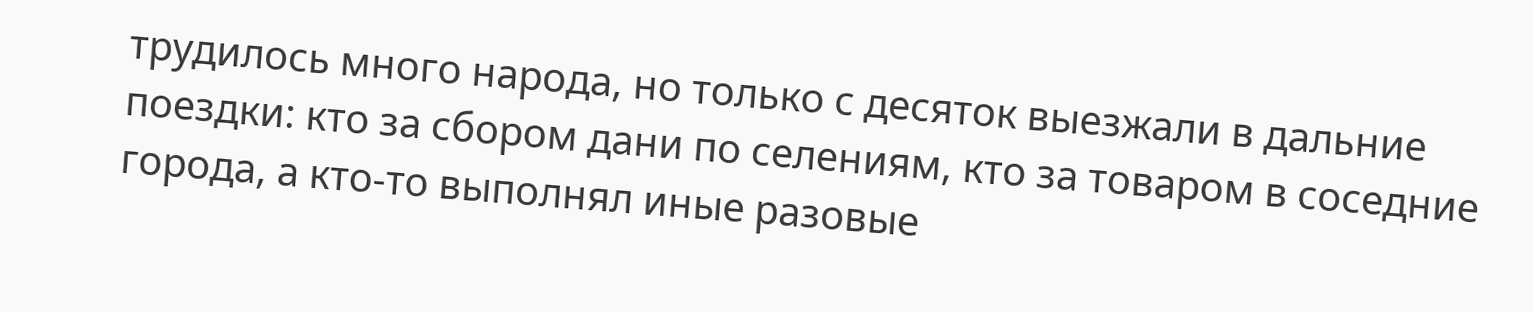трудилось много народа, но только с десяток выезжали в дальние поездки: кто за сбором дани по селениям, кто за товаром в соседние города, а кто-то выполнял иные разовые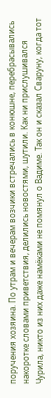поручения хозяина. По утрам и вечерам возчики встречались в конюшне, перебрасывались накоротке словами приветствия, делились новостями, шутили. Как ни прислушивался Чурила, никто из них даже намёками не помянул о Вадиме. Так он и сказал Сваруну, когда тот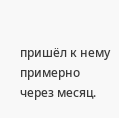пришёл к нему примерно через месяц.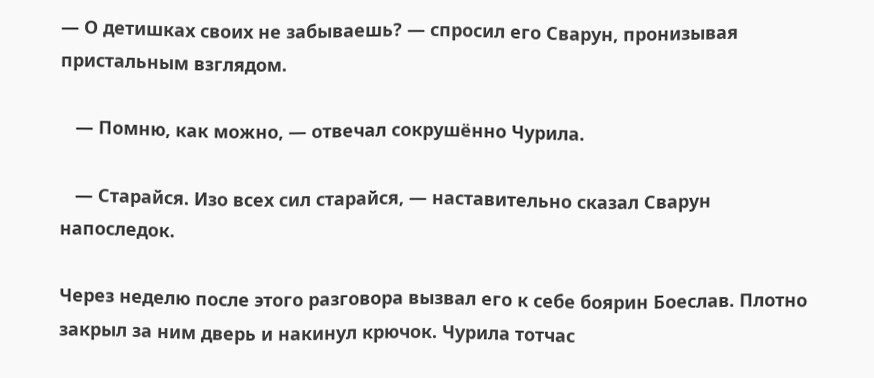— О детишках своих не забываешь? — спросил его Сварун, пронизывая пристальным взглядом.

   — Помню, как можно, — отвечал сокрушённо Чурила.

   — Старайся. Изо всех сил старайся, — наставительно сказал Сварун напоследок.

Через неделю после этого разговора вызвал его к себе боярин Боеслав. Плотно закрыл за ним дверь и накинул крючок. Чурила тотчас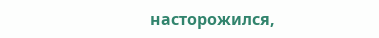насторожился,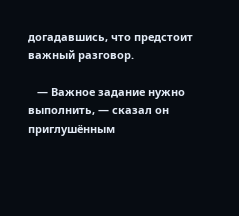догадавшись, что предстоит важный разговор.

   — Важное задание нужно выполнить, — сказал он приглушённым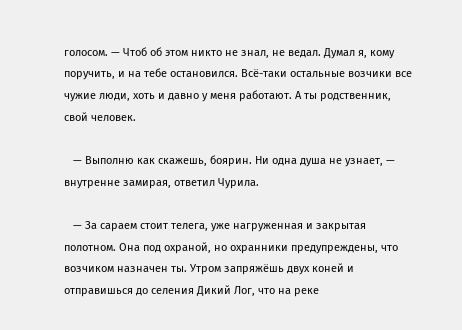голосом. — Чтоб об этом никто не знал, не ведал. Думал я, кому поручить, и на тебе остановился. Всё-таки остальные возчики все чужие люди, хоть и давно у меня работают. А ты родственник, свой человек.

   — Выполню как скажешь, боярин. Ни одна душа не узнает, — внутренне замирая, ответил Чурила.

   — За сараем стоит телега, уже нагруженная и закрытая полотном. Она под охраной, но охранники предупреждены, что возчиком назначен ты. Утром запряжёшь двух коней и отправишься до селения Дикий Лог, что на реке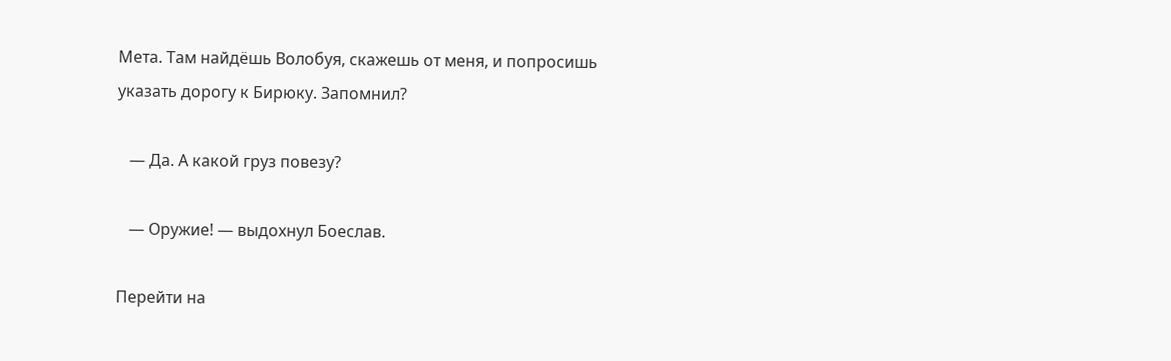Мета. Там найдёшь Волобуя, скажешь от меня, и попросишь указать дорогу к Бирюку. Запомнил?

   — Да. А какой груз повезу?

   — Оружие! — выдохнул Боеслав.

Перейти на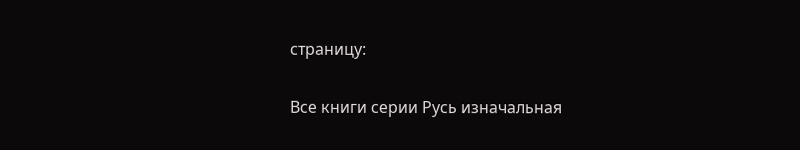страницу:

Все книги серии Русь изначальная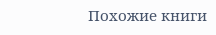Похожие книги